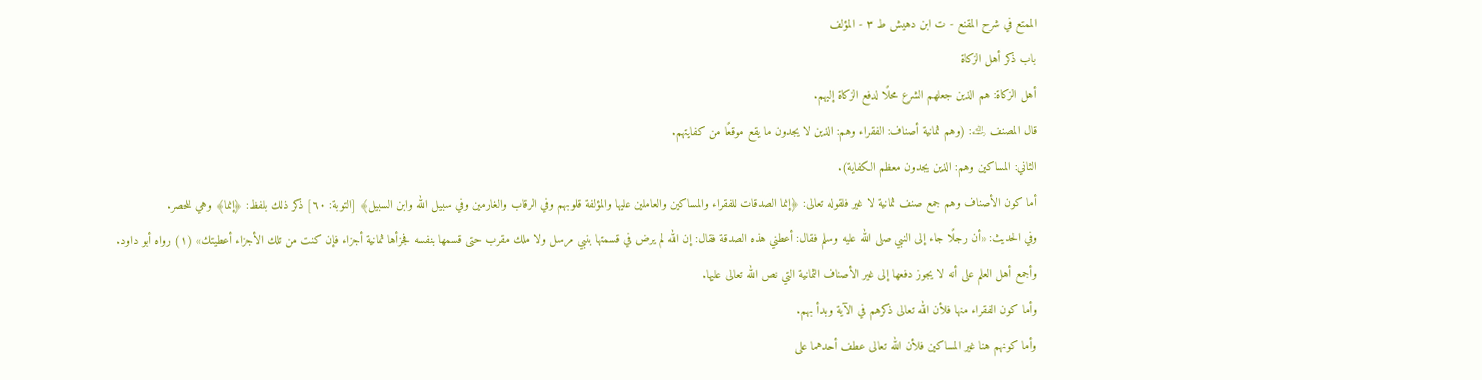الممتع في شرح المقنع - ت ابن دهيش ط ٣ - المؤلف
باب ذكر أهل الزكاة
أهل الزكاة: هم الذين جعلهم الشرع محلًا لدفع الزكاة إليهم.
قال المصنف ﵀: (وهم ثمانية أصناف: الفقراء وهم: الذين لا يجدون ما يقع موقعًا من كفايتهم.
الثاني: المساكين وهم: الذين يجدون معظم الكفاية).
أما كون الأصناف وهم جمع صنف ثمانية لا غير فلقوله تعالى: ﴿إنما الصدقات للفقراء والمساكين والعاملين عليها والمؤلفة قلوبهم وفي الرقاب والغارمين وفي سبيل الله وابن السبيل﴾ [التوبة: ٦٠] ذكر ذلك بلفظ: ﴿إنما﴾ وهي للحصر.
وفي الحديث: «أن رجلًا جاء إلى النبي صلى الله عليه وسلم فقال: أعطني هذه الصدقة فقال: إن الله لم يرض في قسمتها بنبي مرسل ولا ملك مقرب حتى قسمها بنفسه فجزأها ثمانية أجزاء فإن كنت من تلك الأجزاء أعطيتك» (١) رواه أبو داود.
وأجمع أهل العلم على أنه لا يجوز دفعها إلى غير الأصناف الثمانية التي نص الله تعالى عليها.
وأما كون الفقراء منها فلأن الله تعالى ذكرهم في الآية وبدأ بهم.
وأما كونهم هنا غير المساكين فلأن الله تعالى عطف أحدهما على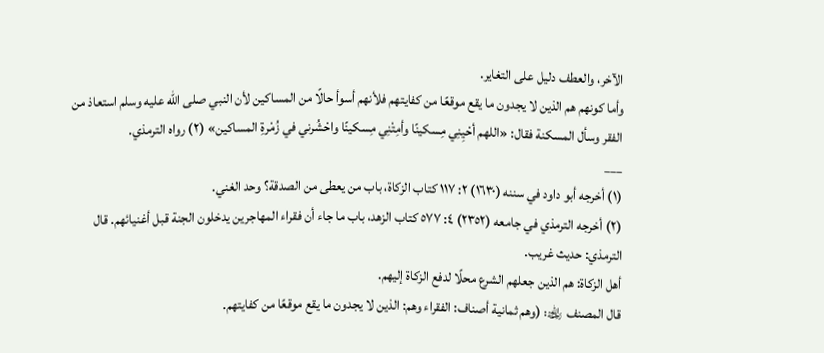الآخر، والعطف دليل على التغاير.
وأما كونهم هم الذين لا يجدون ما يقع موقعًا من كفايتهم فلأنهم أسوأ حالًا من المساكين لأن النبي صلى الله عليه وسلم استعاذ من الفقر وسأل المسكنة فقال: «اللهم أحْيِنِي مِسكينًا وأمِتْنِي مِسكينًا واحْشُرني في زُمْرةِ المساكين» (٢) رواه الترمذي.
___
(١) أخرجه أبو داود في سننه (١٦٣٠) ٢: ١١٧ كتاب الزكاة، باب من يعطى من الصدقة؟ وحد الغني.
(٢) أخرجه الترمذي في جامعه (٢٣٥٢) ٤: ٥٧٧ كتاب الزهد، باب ما جاء أن فقراء المهاجرين يدخلون الجنة قبل أغنيائهم. قال الترمذي: حديث غريب.
أهل الزكاة: هم الذين جعلهم الشرع محلًا لدفع الزكاة إليهم.
قال المصنف ﵀: (وهم ثمانية أصناف: الفقراء وهم: الذين لا يجدون ما يقع موقعًا من كفايتهم.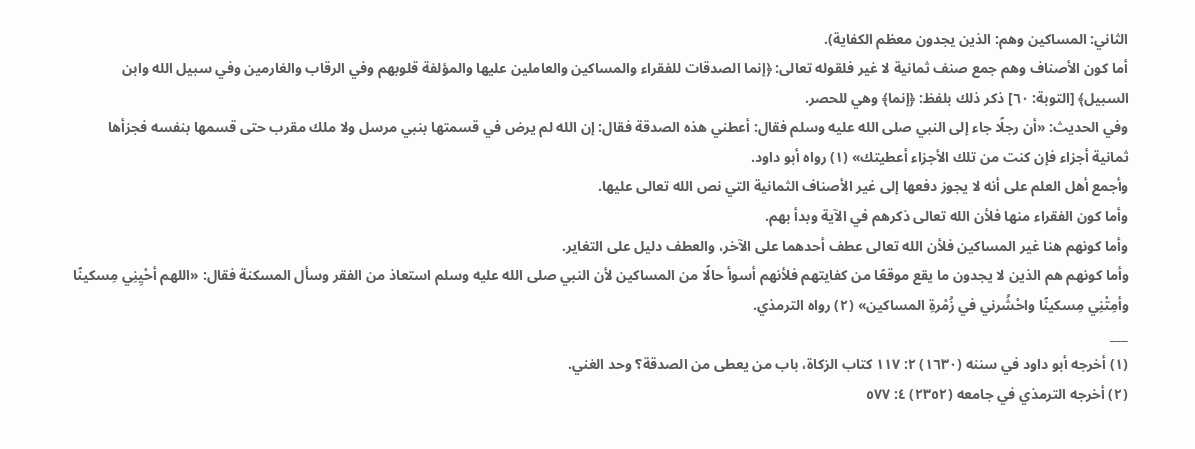الثاني: المساكين وهم: الذين يجدون معظم الكفاية).
أما كون الأصناف وهم جمع صنف ثمانية لا غير فلقوله تعالى: ﴿إنما الصدقات للفقراء والمساكين والعاملين عليها والمؤلفة قلوبهم وفي الرقاب والغارمين وفي سبيل الله وابن السبيل﴾ [التوبة: ٦٠] ذكر ذلك بلفظ: ﴿إنما﴾ وهي للحصر.
وفي الحديث: «أن رجلًا جاء إلى النبي صلى الله عليه وسلم فقال: أعطني هذه الصدقة فقال: إن الله لم يرض في قسمتها بنبي مرسل ولا ملك مقرب حتى قسمها بنفسه فجزأها ثمانية أجزاء فإن كنت من تلك الأجزاء أعطيتك» (١) رواه أبو داود.
وأجمع أهل العلم على أنه لا يجوز دفعها إلى غير الأصناف الثمانية التي نص الله تعالى عليها.
وأما كون الفقراء منها فلأن الله تعالى ذكرهم في الآية وبدأ بهم.
وأما كونهم هنا غير المساكين فلأن الله تعالى عطف أحدهما على الآخر، والعطف دليل على التغاير.
وأما كونهم هم الذين لا يجدون ما يقع موقعًا من كفايتهم فلأنهم أسوأ حالًا من المساكين لأن النبي صلى الله عليه وسلم استعاذ من الفقر وسأل المسكنة فقال: «اللهم أحْيِنِي مِسكينًا وأمِتْنِي مِسكينًا واحْشُرني في زُمْرةِ المساكين» (٢) رواه الترمذي.
___
(١) أخرجه أبو داود في سننه (١٦٣٠) ٢: ١١٧ كتاب الزكاة، باب من يعطى من الصدقة؟ وحد الغني.
(٢) أخرجه الترمذي في جامعه (٢٣٥٢) ٤: ٥٧٧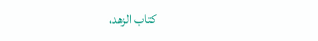كتاب الزهد،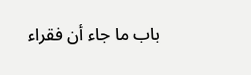باب ما جاء أن فقراء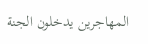المهاجرين يدخلون الجنة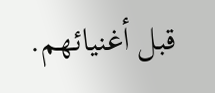قبل أغنيائهم.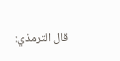قال الترمذي: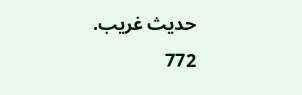حديث غريب.
772